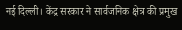नई दिल्ली। केंद्र सरकार ने सार्वजनिक क्षेत्र की प्रमुख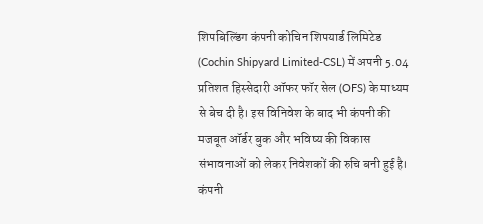शिपबिल्डिंग कंपनी कोचिन शिपयार्ड लिमिटेड (Cochin Shipyard Limited-CSL) में अपनी 5.04 प्रतिशत हिस्सेदारी ऑफर फॉर सेल (OFS) के माध्यम से बेच दी है। इस विनिवेश के बाद भी कंपनी की मजबूत ऑर्डर बुक और भविष्य की विकास संभावनाओं को लेकर निवेशकों की रुचि बनी हुई है।
कंपनी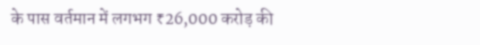के पास वर्तमान में लगभग ₹26,000 करोड़ की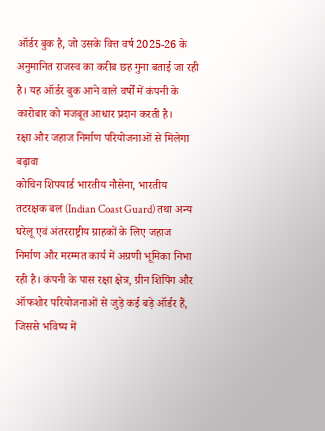ऑर्डर बुक है, जो उसके वित्त वर्ष 2025-26 के अनुमानित राजस्व का करीब छह गुना बताई जा रही है। यह ऑर्डर बुक आने वाले वर्षों में कंपनी के कारोबार को मजबूत आधार प्रदान करती है।
रक्षा और जहाज निर्माण परियोजनाओं से मिलेगा बढ़ावा
कोचिन शिपयार्ड भारतीय नौसेना, भारतीय तटरक्षक बल (Indian Coast Guard) तथा अन्य घरेलू एवं अंतरराष्ट्रीय ग्राहकों के लिए जहाज निर्माण और मरम्मत कार्य में अग्रणी भूमिका निभा रही है। कंपनी के पास रक्षा क्षेत्र, ग्रीन शिपिंग और ऑफशोर परियोजनाओं से जुड़े कई बड़े ऑर्डर हैं, जिससे भविष्य में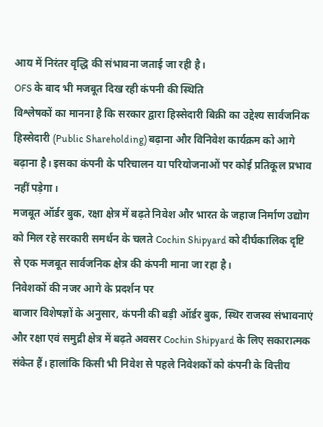आय में निरंतर वृद्धि की संभावना जताई जा रही है।
OFS के बाद भी मजबूत दिख रही कंपनी की स्थिति
विश्लेषकों का मानना है कि सरकार द्वारा हिस्सेदारी बिक्री का उद्देश्य सार्वजनिक हिस्सेदारी (Public Shareholding) बढ़ाना और विनिवेश कार्यक्रम को आगे बढ़ाना है। इसका कंपनी के परिचालन या परियोजनाओं पर कोई प्रतिकूल प्रभाव नहीं पड़ेगा।
मजबूत ऑर्डर बुक, रक्षा क्षेत्र में बढ़ते निवेश और भारत के जहाज निर्माण उद्योग को मिल रहे सरकारी समर्थन के चलते Cochin Shipyard को दीर्घकालिक दृष्टि से एक मजबूत सार्वजनिक क्षेत्र की कंपनी माना जा रहा है।
निवेशकों की नजर आगे के प्रदर्शन पर
बाजार विशेषज्ञों के अनुसार, कंपनी की बड़ी ऑर्डर बुक, स्थिर राजस्व संभावनाएं और रक्षा एवं समुद्री क्षेत्र में बढ़ते अवसर Cochin Shipyard के लिए सकारात्मक संकेत हैं। हालांकि किसी भी निवेश से पहले निवेशकों को कंपनी के वित्तीय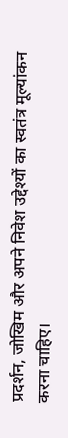प्रदर्शन, जोखिम और अपने निवेश उद्देश्यों का स्वतंत्र मूल्यांकन करना चाहिए।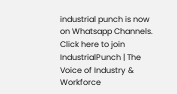industrial punch is now on Whatsapp Channels. Click here to join
IndustrialPunch | The Voice of Industry & Workforce